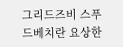그리드즈비 스푸드베치란 요상한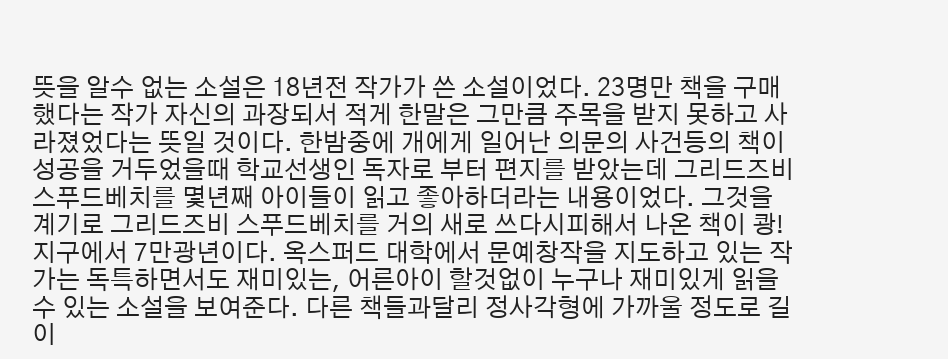뜻을 알수 없는 소설은 18년전 작가가 쓴 소설이었다. 23명만 책을 구매했다는 작가 자신의 과장되서 적게 한말은 그만큼 주목을 받지 못하고 사라졌었다는 뜻일 것이다. 한밤중에 개에게 일어난 의문의 사건등의 책이 성공을 거두었을때 학교선생인 독자로 부터 편지를 받았는데 그리드즈비 스푸드베치를 몇년째 아이들이 읽고 좋아하더라는 내용이었다. 그것을 계기로 그리드즈비 스푸드베치를 거의 새로 쓰다시피해서 나온 책이 쾅! 지구에서 7만광년이다. 옥스퍼드 대학에서 문예창작을 지도하고 있는 작가는 독특하면서도 재미있는, 어른아이 할것없이 누구나 재미있게 읽을 수 있는 소설을 보여준다. 다른 책들과달리 정사각형에 가까울 정도로 길이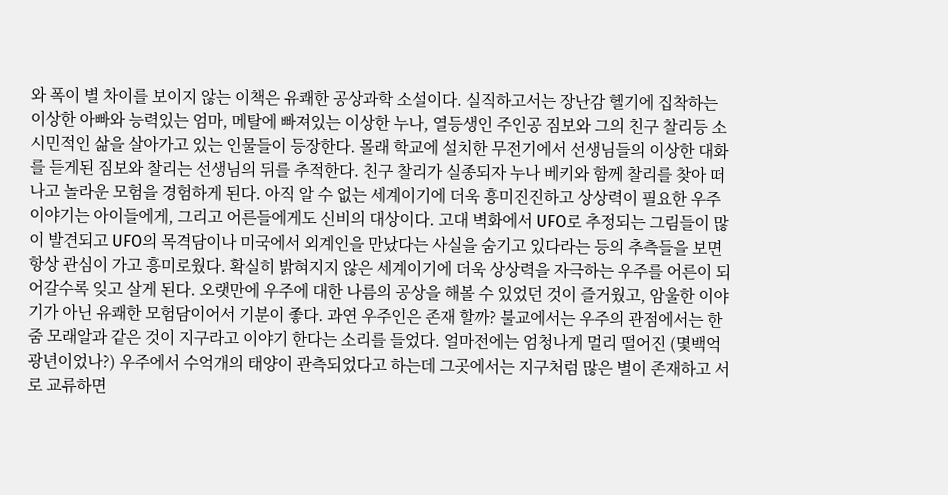와 폭이 별 차이를 보이지 않는 이책은 유쾌한 공상과학 소설이다. 실직하고서는 장난감 헬기에 집착하는 이상한 아빠와 능력있는 엄마, 메탈에 빠져있는 이상한 누나, 열등생인 주인공 짐보와 그의 친구 찰리등 소시민적인 삶을 살아가고 있는 인물들이 등장한다. 몰래 학교에 설치한 무전기에서 선생님들의 이상한 대화를 듣게된 짐보와 찰리는 선생님의 뒤를 추적한다. 친구 찰리가 실종되자 누나 베키와 함께 찰리를 찾아 떠나고 놀라운 모험을 경험하게 된다. 아직 알 수 없는 세계이기에 더욱 흥미진진하고 상상력이 필요한 우주이야기는 아이들에게, 그리고 어른들에게도 신비의 대상이다. 고대 벽화에서 UFO로 추정되는 그림들이 많이 발견되고 UFO의 목격담이나 미국에서 외계인을 만났다는 사실을 숨기고 있다라는 등의 추측들을 보면 항상 관심이 가고 흥미로웠다. 확실히 밝혀지지 않은 세계이기에 더욱 상상력을 자극하는 우주를 어른이 되어갈수록 잊고 살게 된다. 오랫만에 우주에 대한 나름의 공상을 해볼 수 있었던 것이 즐거웠고, 암울한 이야기가 아닌 유쾌한 모험담이어서 기분이 좋다. 과연 우주인은 존재 할까? 불교에서는 우주의 관점에서는 한줌 모래알과 같은 것이 지구라고 이야기 한다는 소리를 들었다. 얼마전에는 엄청나게 멀리 떨어진 (몇백억 광년이었나?) 우주에서 수억개의 태양이 관측되었다고 하는데 그곳에서는 지구처럼 많은 별이 존재하고 서로 교류하면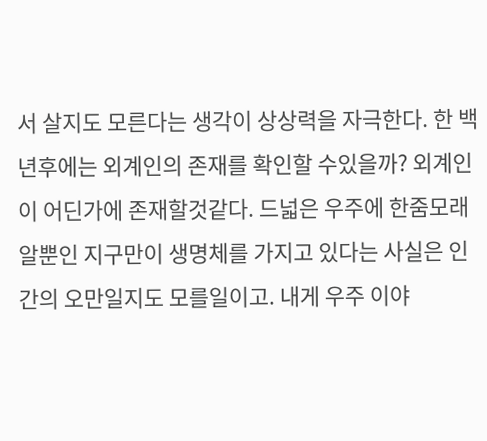서 살지도 모른다는 생각이 상상력을 자극한다. 한 백년후에는 외계인의 존재를 확인할 수있을까? 외계인이 어딘가에 존재할것같다. 드넓은 우주에 한줌모래알뿐인 지구만이 생명체를 가지고 있다는 사실은 인간의 오만일지도 모를일이고. 내게 우주 이야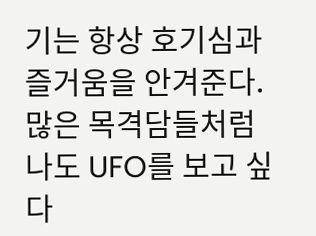기는 항상 호기심과 즐거움을 안겨준다. 많은 목격담들처럼 나도 UFO를 보고 싶다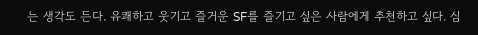는 생각도 든다. 유쾌하고 웃기고 즐거운 SF를 즐기고 싶은 사람에게 추천하고 싶다. 심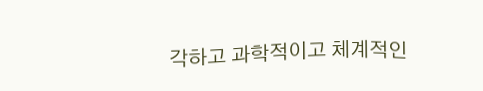각하고 과학적이고 체계적인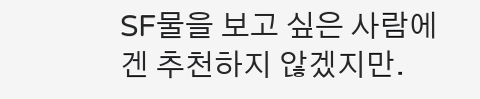SF물을 보고 싶은 사람에겐 추천하지 않겠지만.